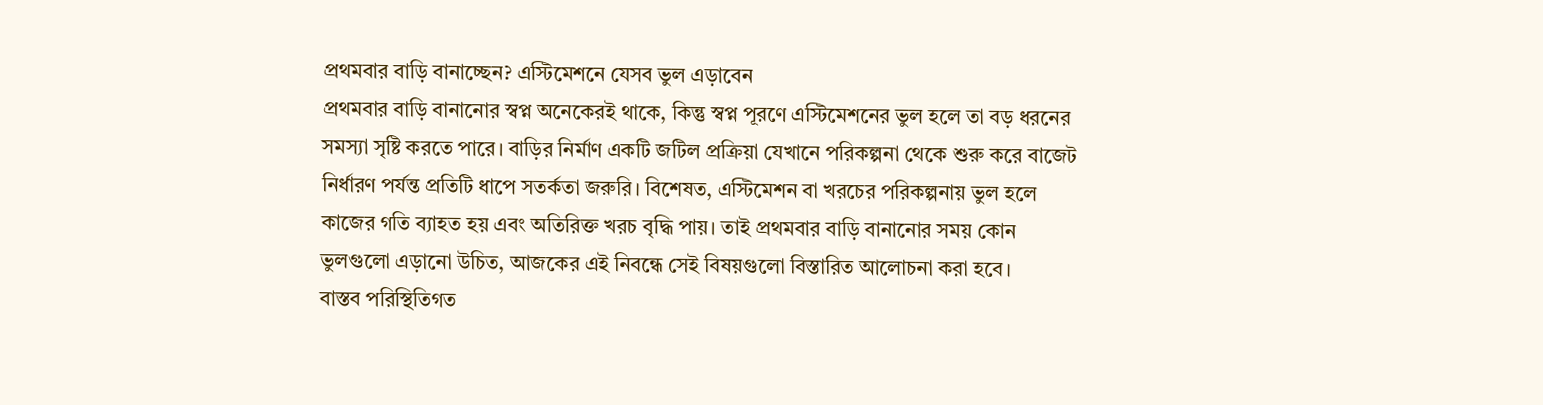প্রথমবার বাড়ি বানাচ্ছেন? এস্টিমেশনে যেসব ভুল এড়াবেন
প্রথমবার বাড়ি বানানোর স্বপ্ন অনেকেরই থাকে, কিন্তু স্বপ্ন পূরণে এস্টিমেশনের ভুল হলে তা বড় ধরনের সমস্যা সৃষ্টি করতে পারে। বাড়ির নির্মাণ একটি জটিল প্রক্রিয়া যেখানে পরিকল্পনা থেকে শুরু করে বাজেট নির্ধারণ পর্যন্ত প্রতিটি ধাপে সতর্কতা জরুরি। বিশেষত, এস্টিমেশন বা খরচের পরিকল্পনায় ভুল হলে কাজের গতি ব্যাহত হয় এবং অতিরিক্ত খরচ বৃদ্ধি পায়। তাই প্রথমবার বাড়ি বানানোর সময় কোন ভুলগুলো এড়ানো উচিত, আজকের এই নিবন্ধে সেই বিষয়গুলো বিস্তারিত আলোচনা করা হবে।
বাস্তব পরিস্থিতিগত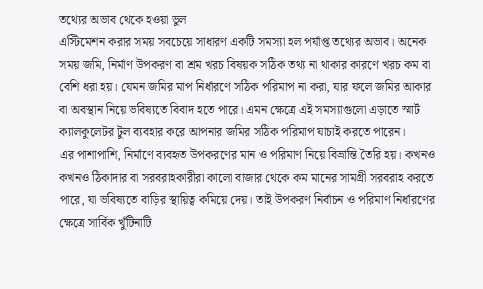তথ্যের অভাব থেকে হওয়া ভুল
এস্টিমেশন করার সময় সবচেয়ে সাধারণ একটি সমস্যা হল পর্যাপ্ত তথ্যের অভাব। অনেক সময় জমি, নির্মাণ উপকরণ বা শ্রম খরচ বিষয়ক সঠিক তথ্য না থাকার কারণে খরচ কম বা বেশি ধরা হয়। যেমন জমির মাপ নির্ধারণে সঠিক পরিমাপ না করা, যার ফলে জমির আকার বা অবস্থান নিয়ে ভবিষ্যতে বিবাদ হতে পারে। এমন ক্ষেত্রে এই সমস্যাগুলো এড়াতে স্মার্ট ক্যালকুলেটর টুল ব্যবহার করে আপনার জমির সঠিক পরিমাপ যাচাই করতে পারেন।
এর পাশাপাশি, নির্মাণে ব্যবহৃত উপকরণের মান ও পরিমাণ নিয়ে বিভ্রান্তি তৈরি হয়। কখনও কখনও ঠিকাদার বা সরবরাহকারীরা কালো বাজার থেকে কম মানের সামগ্রী সরবরাহ করতে পারে, যা ভবিষ্যতে বাড়ির স্থায়িত্ব কমিয়ে দেয়। তাই উপকরণ নির্বাচন ও পরিমাণ নির্ধারণের ক্ষেত্রে সার্বিক খুঁটিনাটি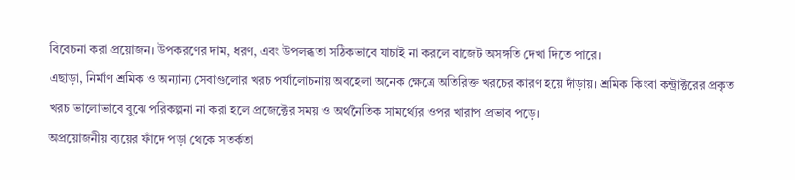বিবেচনা করা প্রয়োজন। উপকরণের দাম, ধরণ, এবং উপলব্ধতা সঠিকভাবে যাচাই না করলে বাজেট অসঙ্গতি দেখা দিতে পারে।
এছাড়া, নির্মাণ শ্রমিক ও অন্যান্য সেবাগুলোর খরচ পর্যালোচনায় অবহেলা অনেক ক্ষেত্রে অতিরিক্ত খরচের কারণ হয়ে দাঁড়ায়। শ্রমিক কিংবা কন্ট্রাক্টরের প্রকৃত খরচ ভালোভাবে বুঝে পরিকল্পনা না করা হলে প্রজেক্টের সময় ও অর্থনৈতিক সামর্থ্যের ওপর খারাপ প্রভাব পড়ে।
অপ্রয়োজনীয় ব্যয়ের ফাঁদে পড়া থেকে সতর্কতা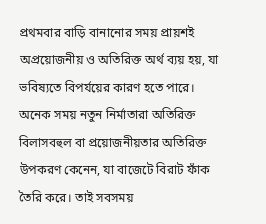প্রথমবার বাড়ি বানানোর সময় প্রায়শই অপ্রয়োজনীয় ও অতিরিক্ত অর্থ ব্যয় হয়, যা ভবিষ্যতে বিপর্যয়ের কারণ হতে পারে। অনেক সময় নতুন নির্মাতারা অতিরিক্ত বিলাসবহুল বা প্রয়োজনীয়তার অতিরিক্ত উপকরণ কেনেন, যা বাজেটে বিরাট ফাঁক তৈরি করে। তাই সবসময়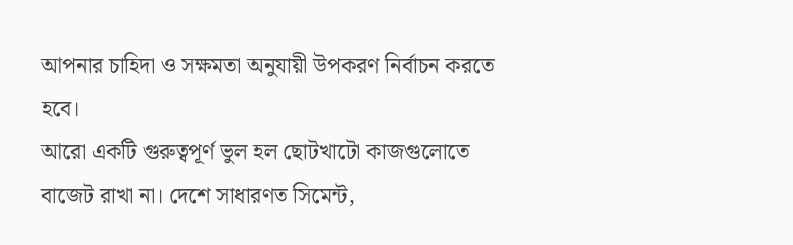আপনার চাহিদা ও সক্ষমতা অনুযায়ী উপকরণ নির্বাচন করতে হবে।
আরো একটি গুরুত্বপূর্ণ ভুল হল ছোটখাটো কাজগুলোতে বাজেট রাখা না। দেশে সাধারণত সিমেন্ট,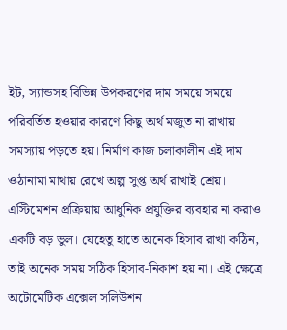ইট, স্যান্ডসহ বিভিন্ন উপকরণের দাম সময়ে সময়ে পরিবর্তিত হওয়ার কারণে কিছু অর্থ মজুত না রাখায় সমস্যায় পড়তে হয়। নির্মাণ কাজ চলাকালীন এই দাম ওঠানামা মাথায় রেখে অল্প সুপ্ত অর্থ রাখাই শ্রেয়।
এস্টিমেশন প্রক্রিয়ায় আধুনিক প্রযুক্তির ব্যবহার না করাও একটি বড় ভুল। যেহেতু হাতে অনেক হিসাব রাখা কঠিন, তাই অনেক সময় সঠিক হিসাব-নিকাশ হয় না। এই ক্ষেত্রে অটোমেটিক এক্সেল সলিউশন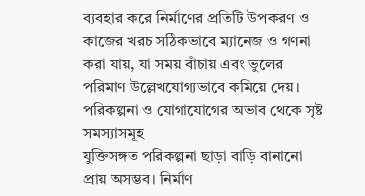ব্যবহার করে নির্মাণের প্রতিটি উপকরণ ও কাজের খরচ সঠিকভাবে ম্যানেজ ও গণনা করা যায়, যা সময় বাঁচায় এবং ভুলের পরিমাণ উল্লেখযোগ্যভাবে কমিয়ে দেয়।
পরিকল্পনা ও যোগাযোগের অভাব থেকে সৃষ্ট সমস্যাসমূহ
যুক্তিসঙ্গত পরিকল্পনা ছাড়া বাড়ি বানানো প্রায় অসম্ভব। নির্মাণ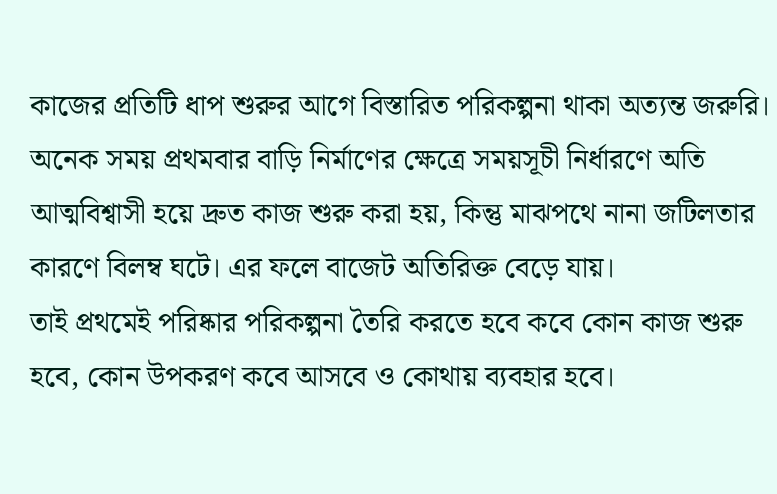কাজের প্রতিটি ধাপ শুরুর আগে বিস্তারিত পরিকল্পনা থাকা অত্যন্ত জরুরি। অনেক সময় প্রথমবার বাড়ি নির্মাণের ক্ষেত্রে সময়সূচী নির্ধারণে অতি আত্মবিশ্বাসী হয়ে দ্রুত কাজ শুরু করা হয়, কিন্তু মাঝপথে নানা জটিলতার কারণে বিলম্ব ঘটে। এর ফলে বাজেট অতিরিক্ত বেড়ে যায়।
তাই প্রথমেই পরিষ্কার পরিকল্পনা তৈরি করতে হবে কবে কোন কাজ শুরু হবে, কোন উপকরণ কবে আসবে ও কোথায় ব্যবহার হবে।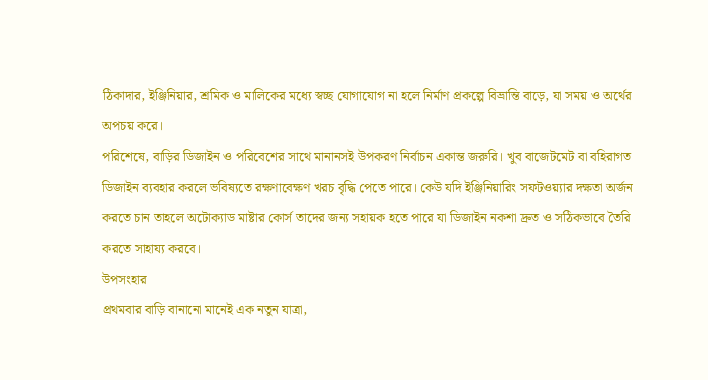ঠিকাদার, ইঞ্জিনিয়ার, শ্রমিক ও মালিকের মধ্যে স্বচ্ছ যোগাযোগ না হলে নির্মাণ প্রকল্পে বিভ্রান্তি বাড়ে, যা সময় ও অর্থের অপচয় করে।
পরিশেষে, বাড়ির ডিজাইন ও পরিবেশের সাথে মানানসই উপকরণ নির্বাচন একান্ত জরুরি। খুব বাজেটমেট বা বহিরাগত ডিজাইন ব্যবহার করলে ভবিষ্যতে রক্ষণাবেক্ষণ খরচ বৃদ্ধি পেতে পারে। কেউ যদি ইঞ্জিনিয়ারিং সফটওয়্যার দক্ষতা অর্জন করতে চান তাহলে অটোক্যাড মাষ্টার কোর্স তাদের জন্য সহায়ক হতে পারে যা ডিজাইন নকশা দ্রুত ও সঠিকভাবে তৈরি করতে সাহায্য করবে।
উপসংহার
প্রথমবার বাড়ি বানানো মানেই এক নতুন যাত্রা,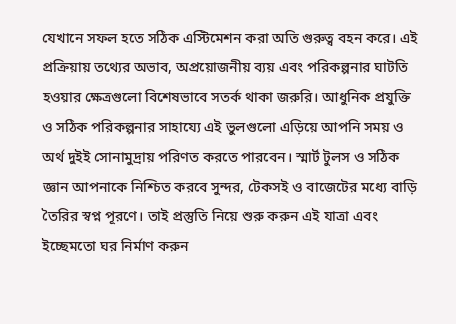যেখানে সফল হতে সঠিক এস্টিমেশন করা অতি গুরুত্ব বহন করে। এই প্রক্রিয়ায় তথ্যের অভাব, অপ্রয়োজনীয় ব্যয় এবং পরিকল্পনার ঘাটতি হওয়ার ক্ষেত্রগুলো বিশেষভাবে সতর্ক থাকা জরুরি। আধুনিক প্রযুক্তি ও সঠিক পরিকল্পনার সাহায্যে এই ভুলগুলো এড়িয়ে আপনি সময় ও অর্থ দুইই সোনামুদ্রায় পরিণত করতে পারবেন। স্মার্ট টুলস ও সঠিক জ্ঞান আপনাকে নিশ্চিত করবে সুন্দর, টেকসই ও বাজেটের মধ্যে বাড়ি তৈরির স্বপ্ন পূরণে। তাই প্রস্তুতি নিয়ে শুরু করুন এই যাত্রা এবং ইচ্ছেমতো ঘর নির্মাণ করুন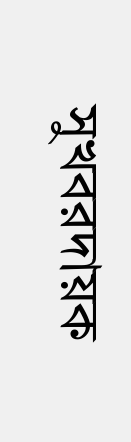সুখবরদায়ক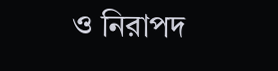ও নিরাপদ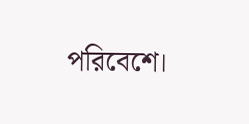পরিবেশে।